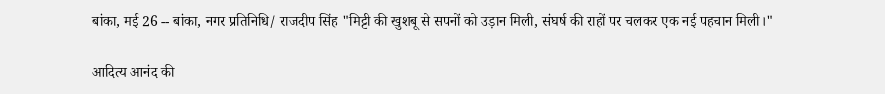बांका, मई 26 -- बांका, नगर प्रतिनिधि/ राजदीप सिंह "मिट्टी की खुशबू से सपनों को उड़ान मिली, संघर्ष की राहों पर चलकर एक नई पहचान मिली।"

आदित्य आनंद की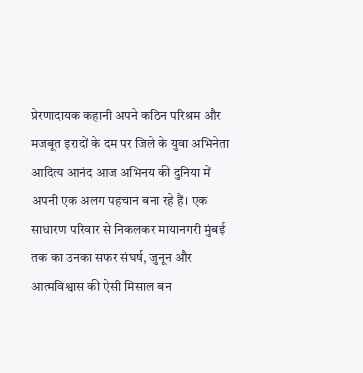प्रेरणादायक कहानी अपने कठिन परिश्रम और मजबूत इरादों के दम पर जिले के युवा अभिनेता आदित्य आनंद आज अभिनय की दुनिया में अपनी एक अलग पहचान बना रहे हैं। एक साधारण परिवार से निकलकर मायानगरी मुंबई तक का उनका सफर संघर्ष, जुनून और आत्मविश्वास की ऐसी मिसाल बन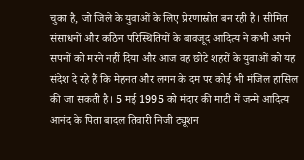चुका है, जो जिले के युवाओं के लिए प्रेरणास्रोत बन रही है। सीमित संसाधनों और कठिन परिस्थितियों के बावजूद आदित्य ने कभी अपने सपनों को मरने नहीं दिया और आज वह छोटे शहरों के युवाओं को यह संदेश दे रहे हैं कि मेहनत और लगन के दम पर कोई भी मंजिल हासिल की जा सकती है। 5 मई 1995 को मंदार की माटी में जन्मे आदित्य आनंद के पिता बादल तिवारी निजी ट्यूशन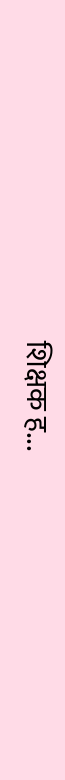शिक्षक ह...